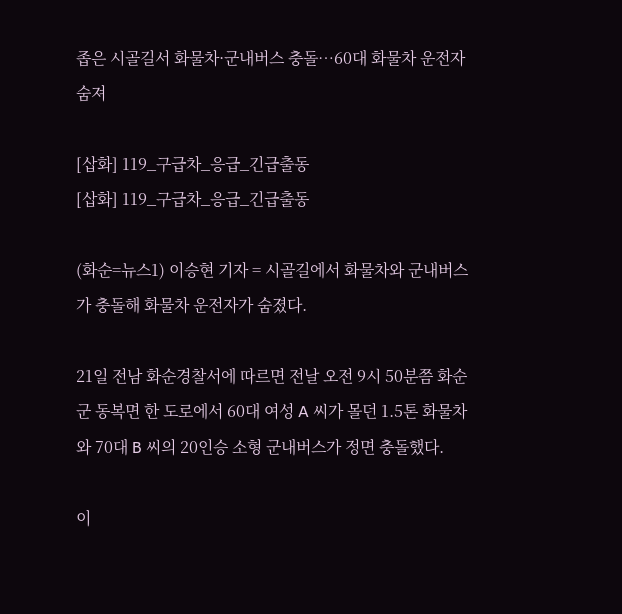좁은 시골길서 화물차·군내버스 충돌…60대 화물차 운전자 숨져

[삽화] 119_구급차_응급_긴급출동
[삽화] 119_구급차_응급_긴급출동

(화순=뉴스1) 이승현 기자 = 시골길에서 화물차와 군내버스가 충돌해 화물차 운전자가 숨졌다.

21일 전남 화순경찰서에 따르면 전날 오전 9시 50분쯤 화순군 동복면 한 도로에서 60대 여성 A 씨가 몰던 1.5톤 화물차와 70대 B 씨의 20인승 소형 군내버스가 정면 충돌했다.

이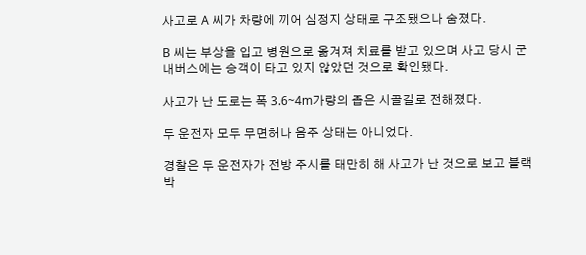사고로 A 씨가 차량에 끼어 심정지 상태로 구조됐으나 숨졌다.

B 씨는 부상을 입고 병원으로 옮겨져 치료를 받고 있으며 사고 당시 군내버스에는 승객이 타고 있지 않았던 것으로 확인됐다.

사고가 난 도로는 폭 3.6~4m가량의 좁은 시골길로 전해졌다.

두 운전자 모두 무면허나 음주 상태는 아니었다.

경찰은 두 운전자가 전방 주시를 태만히 해 사고가 난 것으로 보고 블랙박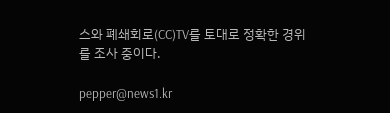스와 폐쇄회로(CC)TV를 토대로 정확한 경위를 조사 중이다.

pepper@news1.kr